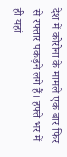देश में कोरोना के मामले एक बार फिर से रफ्तार पकड़ने लगे हैं। हफ्ते भर में ही यहां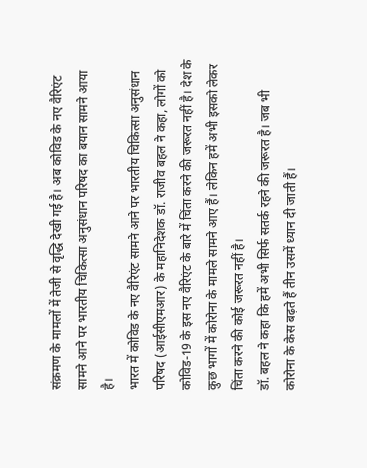संक्रमण के मामलों में तेजी से वृद्धि देखी गई है। अब कोविड के नए वैरिएंट सामने आने पर भारतीय चिकित्सा अनुसंधान परिषद का बयान सामने आया है।
भारत में कोविड के नए वैरिएंट सामने आने पर भारतीय चिकित्सा अनुसंधान परिषद (आईसीएमआर) के महानिदेशक डॉ. राजीव बहल ने कहा, लोगों को कोविड-19 के इस नए वैरिएंट के बारे में चिंता करने की जरूरत नहीं है। देश के कुछ भागों में कोरोना के मामले सामने आए हैं। लेकिन हमें अभी इसको लेकर चिंता करने की कोई जरूरत नहीं है।
डॉ. बहल ने कहा कि हमें अभी सिर्फ सतर्क रहने की जरूरत है। जब भी कोरोना के केस बढ़ते हैं तीन उसमें ध्यान दी जाती हैं।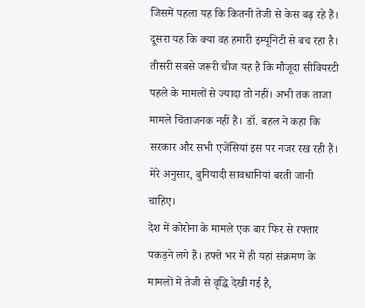जिसमें पहला यह कि कितनी तेजी से केस बढ़ रहे हैं। दूसरा यह कि क्या वह हमारी इम्यूनिटी से बच रहा है। तीसरी सबसे जरूरी चीज यह है कि मौजूदा सीवियरटी पहले के मामलों से ज्यादा तो नहीं। अभी तक ताजा मामले चिंताजनक नहीं हैं। डॉ. बहल ने कहा कि सरकार और सभी एजेंसियां इस पर नजर रख रही हैं। मेरे अनुसार, बुनियादी सावधानियां बरती जानी चाहिए।
देश में कोरोना के मामले एक बार फिर से रफ्तार पकड़ने लगे हैं। हफ्ते भर में ही यहां संक्रमण के मामलों में तेजी से वृद्धि देखी गई है,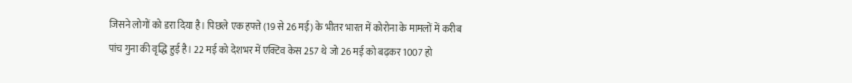जिसने लोगों को डरा दिया है। पिछले एक हफ्ते (19 से 26 मई) के भीतर भारत में कोरोना के मामलों में करीब पांच गुना की वृद्धि हुई है। 22 मई को देशभर में एक्टिव केस 257 थे जो 26 मई को बढ़कर 1007 हो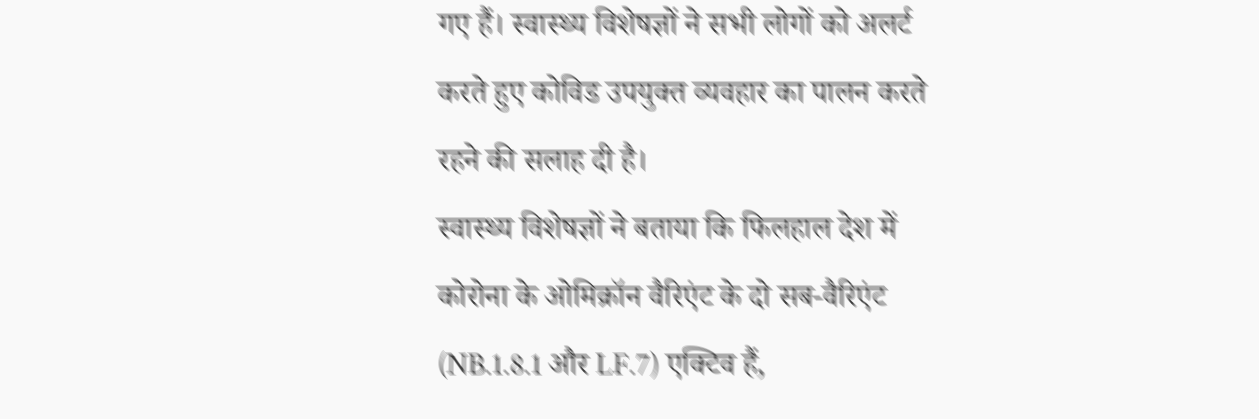गए हैं। स्वास्थ्य विशेषज्ञों ने सभी लोगों को अलर्ट करते हुए कोविड उपयुक्त व्यवहार का पालन करते रहने की सलाह दी है।
स्वास्थ्य विशेषज्ञों ने बताया कि फिलहाल देश में कोरोना के ओमिक्रॉन वैरिएंट के दो सब-वैरिएंट (NB.1.8.1 और LF.7) एक्टिव हैं,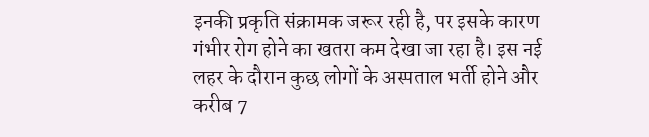इनकी प्रकृति संक्रामक जरूर रही है, पर इसके कारण गंभीर रोग होने का खतरा कम देखा जा रहा है। इस नई लहर के दौरान कुछ लोगों के अस्पताल भर्ती होने और करीब 7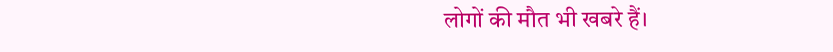लोगों की मौत भी खबरे हैं।